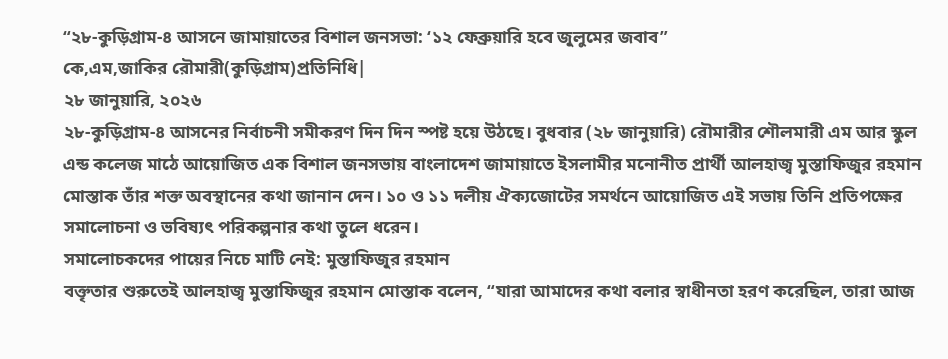“২৮-কুড়িগ্রাম-৪ আসনে জামায়াতের বিশাল জনসভা: ‘১২ ফেব্রুয়ারি হবে জুলুমের জবাব”
কে,এম,জাকির রৌমারী(কুড়িগ্রাম)প্রতিনিধি|
২৮ জানুয়ারি, ২০২৬
২৮-কুড়িগ্রাম-৪ আসনের নির্বাচনী সমীকরণ দিন দিন স্পষ্ট হয়ে উঠছে। বুধবার (২৮ জানুয়ারি) রৌমারীর শৌলমারী এম আর স্কুল এন্ড কলেজ মাঠে আয়োজিত এক বিশাল জনসভায় বাংলাদেশ জামায়াতে ইসলামীর মনোনীত প্রার্থী আলহাজ্ব মুস্তাফিজুর রহমান মোস্তাক তাঁর শক্ত অবস্থানের কথা জানান দেন। ১০ ও ১১ দলীয় ঐক্যজোটের সমর্থনে আয়োজিত এই সভায় তিনি প্রতিপক্ষের সমালোচনা ও ভবিষ্যৎ পরিকল্পনার কথা তুলে ধরেন।
সমালোচকদের পায়ের নিচে মাটি নেই: মুস্তাফিজুর রহমান
বক্তৃতার শুরুতেই আলহাজ্ব মুস্তাফিজুর রহমান মোস্তাক বলেন, “যারা আমাদের কথা বলার স্বাধীনতা হরণ করেছিল, তারা আজ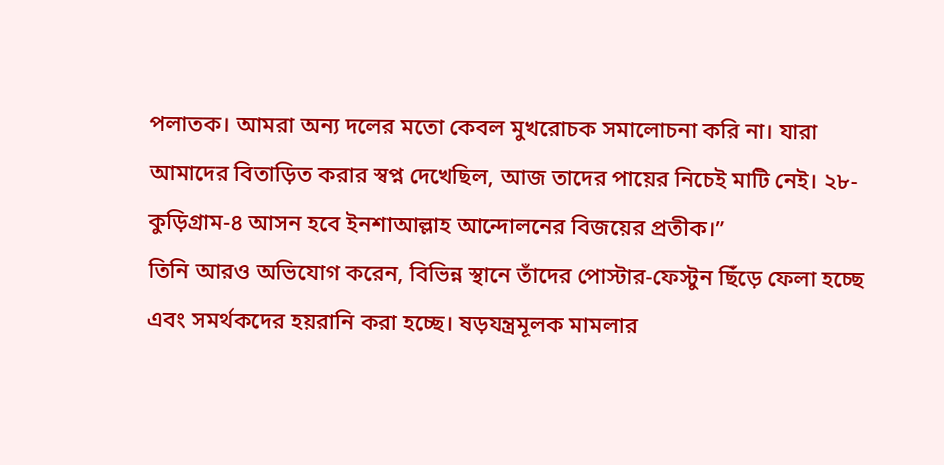পলাতক। আমরা অন্য দলের মতো কেবল মুখরোচক সমালোচনা করি না। যারা আমাদের বিতাড়িত করার স্বপ্ন দেখেছিল, আজ তাদের পায়ের নিচেই মাটি নেই। ২৮-কুড়িগ্রাম-৪ আসন হবে ইনশাআল্লাহ আন্দোলনের বিজয়ের প্রতীক।”
তিনি আরও অভিযোগ করেন, বিভিন্ন স্থানে তাঁদের পোস্টার-ফেস্টুন ছিঁড়ে ফেলা হচ্ছে এবং সমর্থকদের হয়রানি করা হচ্ছে। ষড়যন্ত্রমূলক মামলার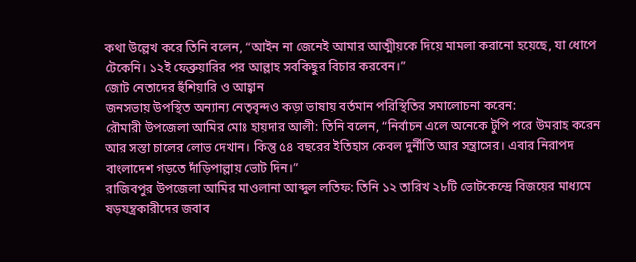কথা উল্লেখ করে তিনি বলেন, “আইন না জেনেই আমার আত্মীয়কে দিয়ে মামলা করানো হয়েছে, যা ধোপে টেকেনি। ১২ই ফেব্রুয়ারির পর আল্লাহ সবকিছুর বিচার করবেন।”
জোট নেতাদের হুঁশিয়ারি ও আহ্বান
জনসভায় উপস্থিত অন্যান্য নেতৃবৃন্দও কড়া ভাষায় বর্তমান পরিস্থিতির সমালোচনা করেন:
রৌমারী উপজেলা আমির মোঃ হায়দার আলী: তিনি বলেন, “নির্বাচন এলে অনেকে টুপি পরে উমরাহ করেন আর সস্তা চালের লোভ দেখান। কিন্তু ৫৪ বছরের ইতিহাস কেবল দুর্নীতি আর সন্ত্রাসের। এবার নিরাপদ বাংলাদেশ গড়তে দাঁড়িপাল্লায় ভোট দিন।”
রাজিবপুর উপজেলা আমির মাওলানা আব্দুল লতিফ: তিনি ১২ তারিখ ২৮টি ভোটকেন্দ্রে বিজয়ের মাধ্যমে ষড়যন্ত্রকারীদের জবাব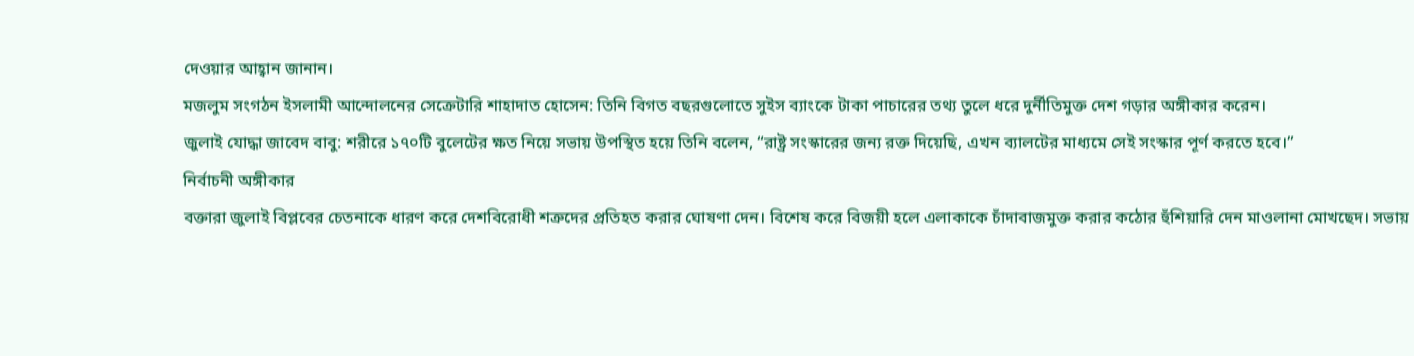দেওয়ার আহ্বান জানান।
মজলুম সংগঠন ইসলামী আন্দোলনের সেক্রেটারি শাহাদাত হোসেন: তিনি বিগত বছরগুলোতে সুইস ব্যাংকে টাকা পাচারের তথ্য তুলে ধরে দুর্নীতিমুক্ত দেশ গড়ার অঙ্গীকার করেন।
জুলাই যোদ্ধা জাবেদ বাবু: শরীরে ১৭০টি বুলেটের ক্ষত নিয়ে সভায় উপস্থিত হয়ে তিনি বলেন, “রাষ্ট্র সংস্কারের জন্য রক্ত দিয়েছি, এখন ব্যালটের মাধ্যমে সেই সংস্কার পূর্ণ করতে হবে।”
নির্বাচনী অঙ্গীকার
বক্তারা জুলাই বিপ্লবের চেতনাকে ধারণ করে দেশবিরোধী শত্রুদের প্রতিহত করার ঘোষণা দেন। বিশেষ করে বিজয়ী হলে এলাকাকে চাঁদাবাজমুক্ত করার কঠোর হুঁশিয়ারি দেন মাওলানা মোখছেদ। সভায়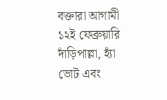বক্তারা আগামী ১২ই ফেব্রুয়ারি দাঁড়িপাল্লা, হ্যাঁ ভোট এবং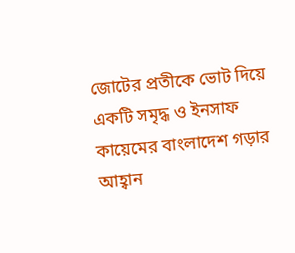জোটের প্রতীকে ভোট দিয়ে একটি সমৃদ্ধ ও ইনসাফ কায়েমের বাংলাদেশ গড়ার আহ্বান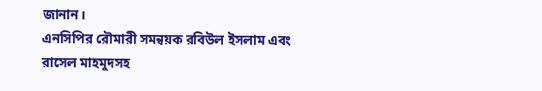জানান।
এনসিপির রৌমারী সমন্বয়ক রবিউল ইসলাম এবং রাসেল মাহমুদসহ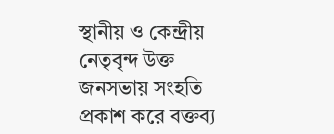স্থানীয় ও কেন্দ্রীয় নেতৃবৃন্দ উক্ত জনসভায় সংহতি প্রকাশ করে বক্তব্য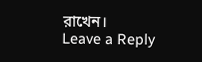রাখেন।
Leave a Reply